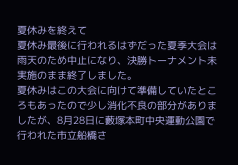夏休みを終えて
夏休み最後に行われるはずだった夏季大会は雨天のため中止になり、決勝トーナメント未実施のまま終了しました。
夏休みはこの大会に向けて準備していたところもあったので少し消化不良の部分がありましたが、8月28日に藪塚本町中央運動公園で行われた市立船橋さ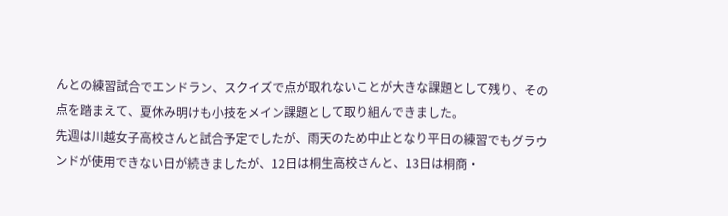んとの練習試合でエンドラン、スクイズで点が取れないことが大きな課題として残り、その点を踏まえて、夏休み明けも小技をメイン課題として取り組んできました。
先週は川越女子高校さんと試合予定でしたが、雨天のため中止となり平日の練習でもグラウンドが使用できない日が続きましたが、12日は桐生高校さんと、13日は桐商・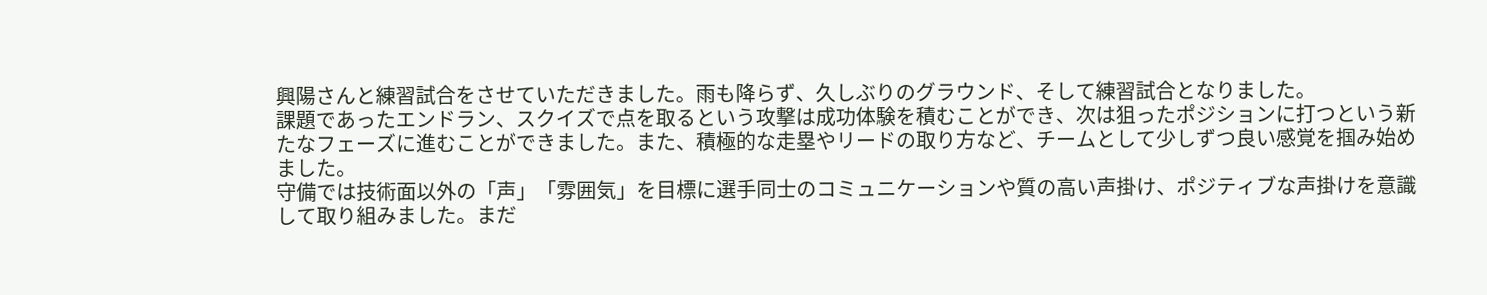興陽さんと練習試合をさせていただきました。雨も降らず、久しぶりのグラウンド、そして練習試合となりました。
課題であったエンドラン、スクイズで点を取るという攻撃は成功体験を積むことができ、次は狙ったポジションに打つという新たなフェーズに進むことができました。また、積極的な走塁やリードの取り方など、チームとして少しずつ良い感覚を掴み始めました。
守備では技術面以外の「声」「雰囲気」を目標に選手同士のコミュニケーションや質の高い声掛け、ポジティブな声掛けを意識して取り組みました。まだ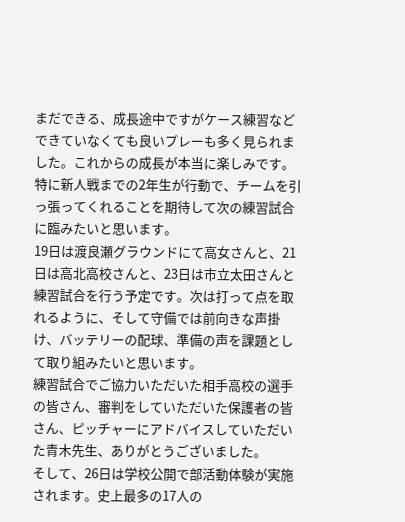まだできる、成長途中ですがケース練習などできていなくても良いプレーも多く見られました。これからの成長が本当に楽しみです。特に新人戦までの2年生が行動で、チームを引っ張ってくれることを期待して次の練習試合に臨みたいと思います。
19日は渡良瀬グラウンドにて高女さんと、21日は高北高校さんと、23日は市立太田さんと練習試合を行う予定です。次は打って点を取れるように、そして守備では前向きな声掛け、バッテリーの配球、準備の声を課題として取り組みたいと思います。
練習試合でご協力いただいた相手高校の選手の皆さん、審判をしていただいた保護者の皆さん、ピッチャーにアドバイスしていただいた青木先生、ありがとうございました。
そして、26日は学校公開で部活動体験が実施されます。史上最多の17人の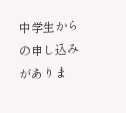中学生からの申し込みがありま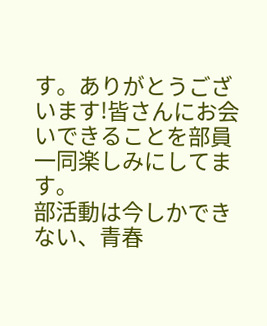す。ありがとうございます!皆さんにお会いできることを部員一同楽しみにしてます。
部活動は今しかできない、青春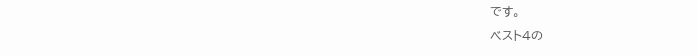です。
ベスト4の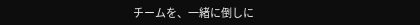チームを、一緒に倒しに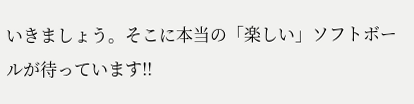いきましょう。そこに本当の「楽しい」ソフトボールが待っています!!